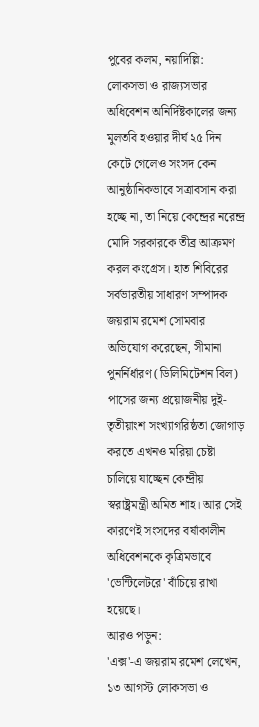পুবের কলম, নয়াদিল্লি: লোকসভা ও রাজ্যসভার অধিবেশন অনির্দিষ্টকালের জন্য মুলতবি হওয়ার দীর্ঘ ২৫ দিন কেটে গেলেও সংসদ কেন আনুষ্ঠানিকভাবে সত্রাবসান করা হচ্ছে না, তা নিয়ে কেন্দ্রের নরেন্দ্র মোদি সরকারকে তীব্র আক্রমণ করল কংগ্রেস। হাত শিবিরের সর্বভারতীয় সাধারণ সম্পাদক জয়রাম রমেশ সোমবার অভিযোগ করেছেন, সীমানা পুনর্নির্ধারণ (ডিলিমিটেশন বিল) পাসের জন্য প্রয়োজনীয় দুই-তৃতীয়াংশ সংখ্যাগরিষ্ঠতা জোগাড় করতে এখনও মরিয়া চেষ্টা চালিয়ে যাচ্ছেন কেন্দ্রীয় স্বরাষ্ট্রমন্ত্রী অমিত শাহ। আর সেই কারণেই সংসদের বর্ষাকালীন অধিবেশনকে কৃত্রিমভাবে 'ভেন্টিলেটরে' বাঁচিয়ে রাখা হয়েছে।
আরও পড়ুন:
'এক্স'-এ জয়রাম রমেশ লেখেন, ১৩ আগস্ট লোকসভা ও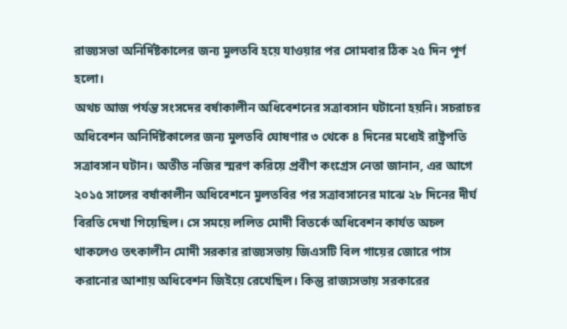রাজ্যসভা অনির্দিষ্টকালের জন্য মুলতবি হয়ে যাওয়ার পর সোমবার ঠিক ২৫ দিন পূর্ণ হলো।
অথচ আজ পর্যন্ত সংসদের বর্ষাকালীন অধিবেশনের সত্রাবসান ঘটানো হয়নি। সচরাচর অধিবেশন অনির্দিষ্টকালের জন্য মুলতবি ঘোষণার ৩ থেকে ৪ দিনের মধ্যেই রাষ্ট্রপতি সত্রাবসান ঘটান। অতীত নজির স্মরণ করিয়ে প্রবীণ কংগ্রেস নেতা জানান, এর আগে ২০১৫ সালের বর্ষাকালীন অধিবেশনে মুলতবির পর সত্রাবসানের মাঝে ২৮ দিনের দীর্ঘ বিরতি দেখা গিয়েছিল। সে সময়ে ললিত মোদী বিতর্কে অধিবেশন কার্যত অচল থাকলেও তৎকালীন মোদী সরকার রাজ্যসভায় জিএসটি বিল গায়ের জোরে পাস করানোর আশায় অধিবেশন জিইয়ে রেখেছিল। কিন্তু রাজ্যসভায় সরকারের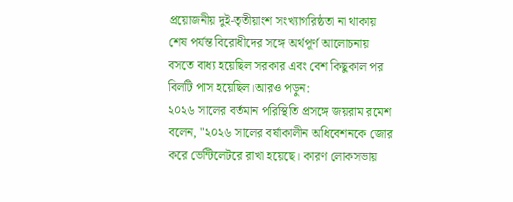প্রয়োজনীয় দুই-তৃতীয়াংশ সংখ্যাগরিষ্ঠতা না থাকায় শেষ পর্যন্ত বিরোধীদের সঙ্গে অর্থপূর্ণ আলোচনায় বসতে বাধ্য হয়েছিল সরকার এবং বেশ কিছুকাল পর বিলটি পাস হয়েছিল।আরও পড়ুন:
২০২৬ সালের বর্তমান পরিস্থিতি প্রসঙ্গে জয়রাম রমেশ বলেন, "২০২৬ সালের বর্ষাকালীন অধিবেশনকে জোর করে ভেন্টিলেটরে রাখা হয়েছে। কারণ লোকসভায়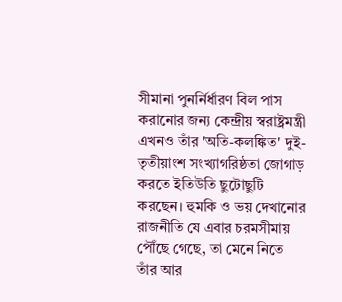সীমানা পুনর্নির্ধারণ বিল পাস করানোর জন্য কেন্দ্রীয় স্বরাষ্ট্রমন্ত্রী এখনও তাঁর 'অতি-কলঙ্কিত' দুই-তৃতীয়াংশ সংখ্যাগরিষ্ঠতা জোগাড় করতে ইতিউতি ছুটোছুটি করছেন। হুমকি ও ভয় দেখানোর রাজনীতি যে এবার চরমসীমায় পৌঁছে গেছে, তা মেনে নিতে তাঁর আর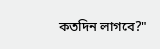কতদিন লাগবে?"